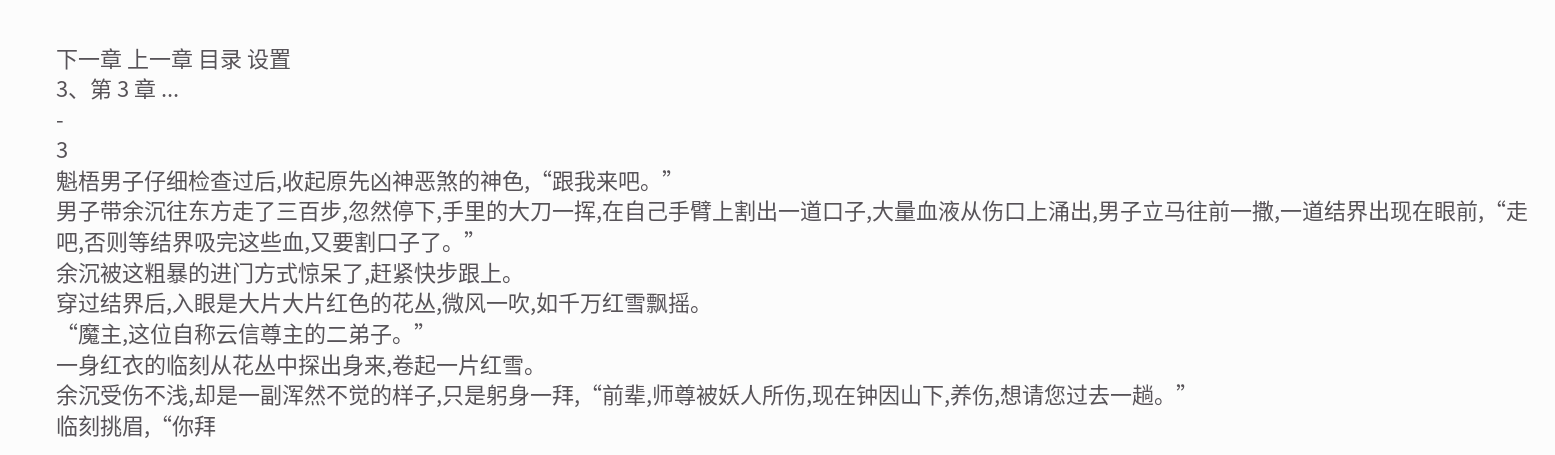下一章 上一章 目录 设置
3、第 3 章 ...
-
3
魁梧男子仔细检查过后,收起原先凶神恶煞的神色,“跟我来吧。”
男子带余沉往东方走了三百步,忽然停下,手里的大刀一挥,在自己手臂上割出一道口子,大量血液从伤口上涌出,男子立马往前一撒,一道结界出现在眼前,“走吧,否则等结界吸完这些血,又要割口子了。”
余沉被这粗暴的进门方式惊呆了,赶紧快步跟上。
穿过结界后,入眼是大片大片红色的花丛,微风一吹,如千万红雪飘摇。
“魔主,这位自称云信尊主的二弟子。”
一身红衣的临刻从花丛中探出身来,卷起一片红雪。
余沉受伤不浅,却是一副浑然不觉的样子,只是躬身一拜,“前辈,师尊被妖人所伤,现在钟因山下,养伤,想请您过去一趟。”
临刻挑眉,“你拜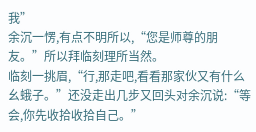我”
余沉一愣,有点不明所以,“您是师尊的朋友。”所以拜临刻理所当然。
临刻一挑眉,“行,那走吧,看看那家伙又有什么幺蛾子。”还没走出几步又回头对余沉说:“等会,你先收拾收拾自己。”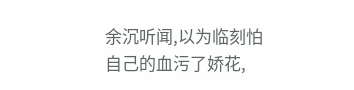余沉听闻,以为临刻怕自己的血污了娇花,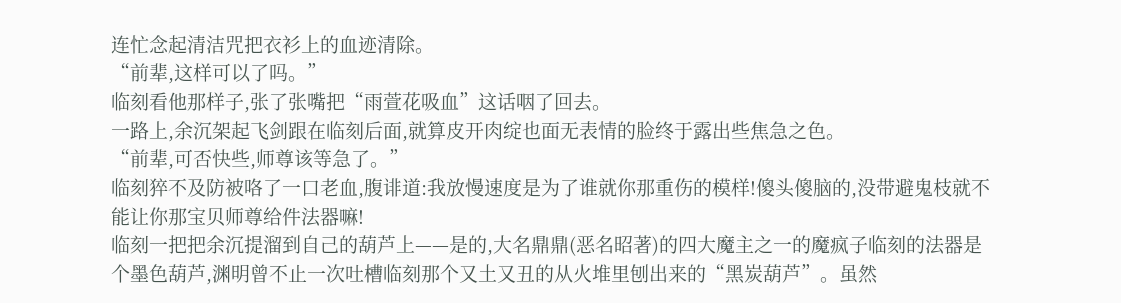连忙念起清洁咒把衣衫上的血迹清除。
“前辈,这样可以了吗。”
临刻看他那样子,张了张嘴把“雨萱花吸血”这话咽了回去。
一路上,余沉架起飞剑跟在临刻后面,就算皮开肉绽也面无表情的脸终于露出些焦急之色。
“前辈,可否快些,师尊该等急了。”
临刻猝不及防被咯了一口老血,腹诽道:我放慢速度是为了谁就你那重伤的模样!傻头傻脑的,没带避鬼枝就不能让你那宝贝师尊给件法器嘛!
临刻一把把余沉提溜到自己的葫芦上——是的,大名鼎鼎(恶名昭著)的四大魔主之一的魔疯子临刻的法器是个墨色葫芦,渊明曾不止一次吐槽临刻那个又土又丑的从火堆里刨出来的“黑炭葫芦”。虽然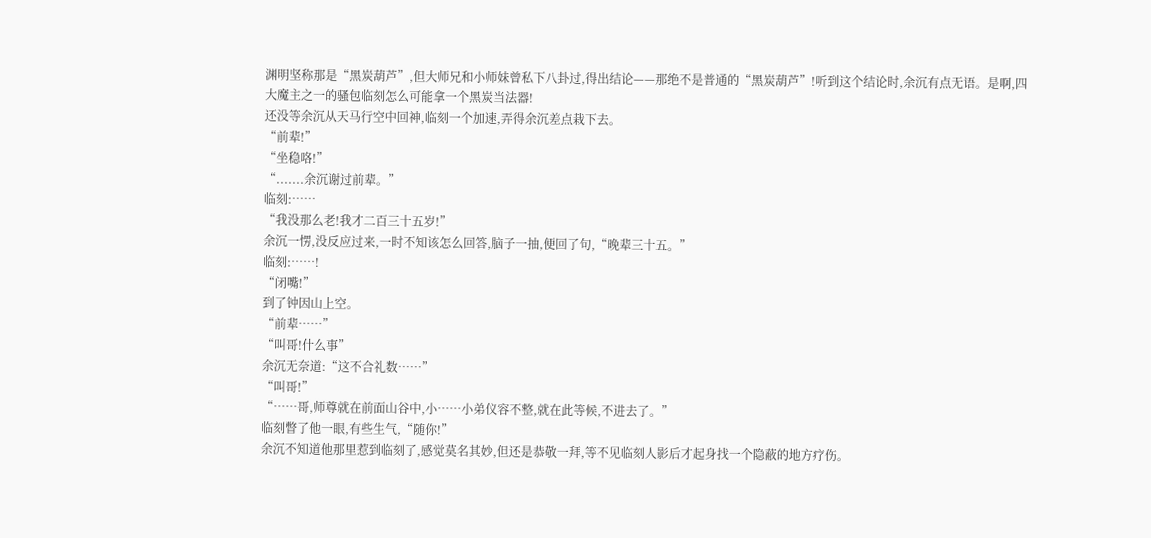渊明坚称那是“黑炭葫芦”,但大师兄和小师妹曾私下八卦过,得出结论——那绝不是普通的“黑炭葫芦”!听到这个结论时,余沉有点无语。是啊,四大魔主之一的骚包临刻怎么可能拿一个黑炭当法器!
还没等余沉从天马行空中回神,临刻一个加速,弄得余沉差点栽下去。
“前辈!”
“坐稳咯!”
“.......余沉谢过前辈。”
临刻:……
“我没那么老!我才二百三十五岁!”
余沉一愣,没反应过来,一时不知该怎么回答,脑子一抽,便回了句,“晚辈三十五。”
临刻:……!
“闭嘴!”
到了钟因山上空。
“前辈……”
“叫哥!什么事”
余沉无奈道:“这不合礼数……”
“叫哥!”
“……哥,师尊就在前面山谷中,小……小弟仪容不整,就在此等候,不进去了。”
临刻瞥了他一眼,有些生气,“随你!”
余沉不知道他那里惹到临刻了,感觉莫名其妙,但还是恭敬一拜,等不见临刻人影后才起身找一个隐蔽的地方疗伤。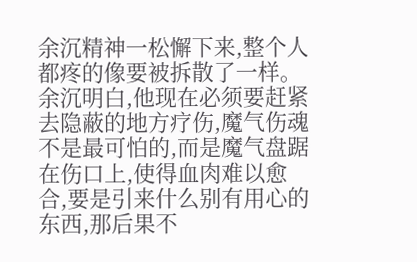余沉精神一松懈下来,整个人都疼的像要被拆散了一样。
余沉明白,他现在必须要赶紧去隐蔽的地方疗伤,魔气伤魂不是最可怕的,而是魔气盘踞在伤口上,使得血肉难以愈合,要是引来什么别有用心的东西,那后果不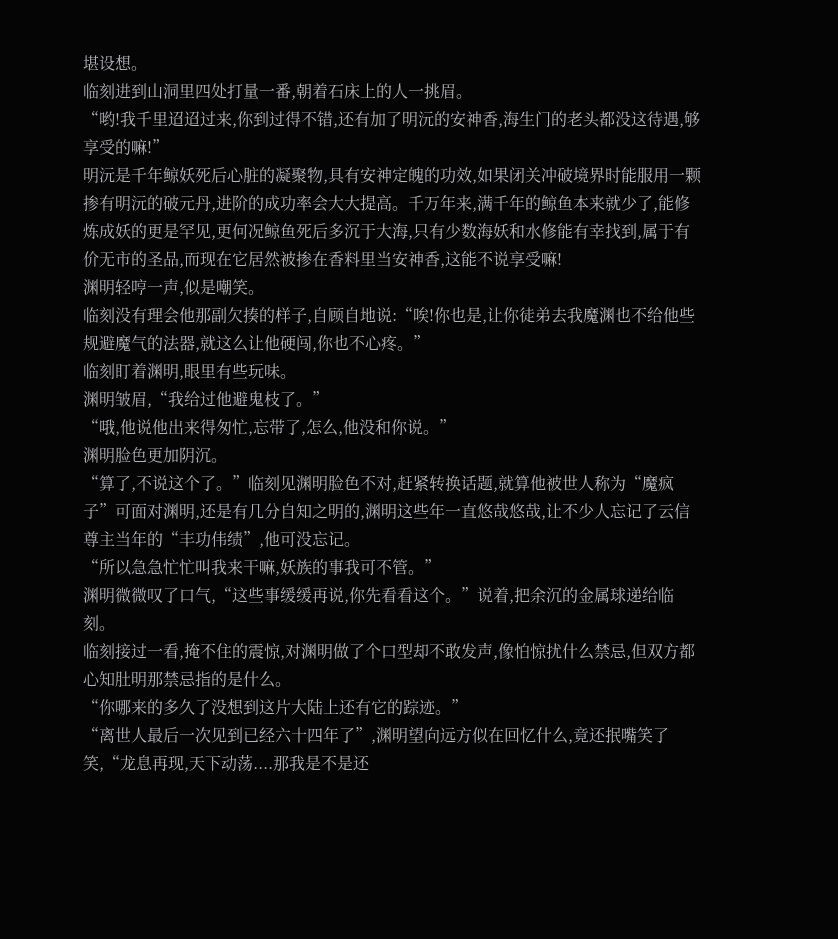堪设想。
临刻进到山洞里四处打量一番,朝着石床上的人一挑眉。
“哟!我千里迢迢过来,你到过得不错,还有加了明沅的安神香,海生门的老头都没这待遇,够享受的嘛!”
明沅是千年鲸妖死后心脏的凝聚物,具有安神定魄的功效,如果闭关冲破境界时能服用一颗掺有明沅的破元丹,进阶的成功率会大大提高。千万年来,满千年的鲸鱼本来就少了,能修炼成妖的更是罕见,更何况鲸鱼死后多沉于大海,只有少数海妖和水修能有幸找到,属于有价无市的圣品,而现在它居然被掺在香料里当安神香,这能不说享受嘛!
渊明轻哼一声,似是嘲笑。
临刻没有理会他那副欠揍的样子,自顾自地说:“唉!你也是,让你徒弟去我魔渊也不给他些规避魔气的法器,就这么让他硬闯,你也不心疼。”
临刻盯着渊明,眼里有些玩味。
渊明皱眉,“我给过他避鬼枝了。”
“哦,他说他出来得匆忙,忘带了,怎么,他没和你说。”
渊明脸色更加阴沉。
“算了,不说这个了。”临刻见渊明脸色不对,赶紧转换话题,就算他被世人称为“魔疯子”可面对渊明,还是有几分自知之明的,渊明这些年一直悠哉悠哉,让不少人忘记了云信尊主当年的“丰功伟绩”,他可没忘记。
“所以急急忙忙叫我来干嘛,妖族的事我可不管。”
渊明微微叹了口气,“这些事缓缓再说,你先看看这个。”说着,把余沉的金属球递给临刻。
临刻接过一看,掩不住的震惊,对渊明做了个口型却不敢发声,像怕惊扰什么禁忌,但双方都心知肚明那禁忌指的是什么。
“你哪来的多久了没想到这片大陆上还有它的踪迹。”
“离世人最后一次见到已经六十四年了”,渊明望向远方似在回忆什么,竟还抿嘴笑了笑,“龙息再现,天下动荡....那我是不是还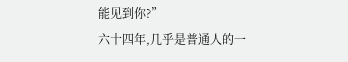能见到你?”
六十四年,几乎是普通人的一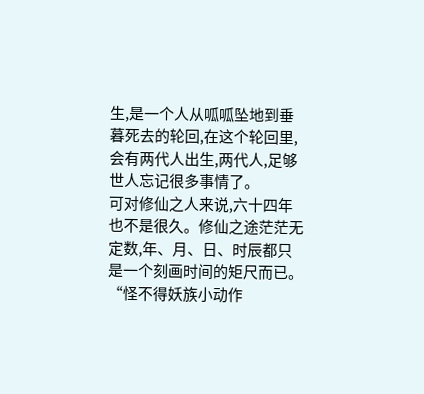生,是一个人从呱呱坠地到垂暮死去的轮回,在这个轮回里,会有两代人出生,两代人,足够世人忘记很多事情了。
可对修仙之人来说,六十四年也不是很久。修仙之途茫茫无定数,年、月、日、时辰都只是一个刻画时间的矩尺而已。
“怪不得妖族小动作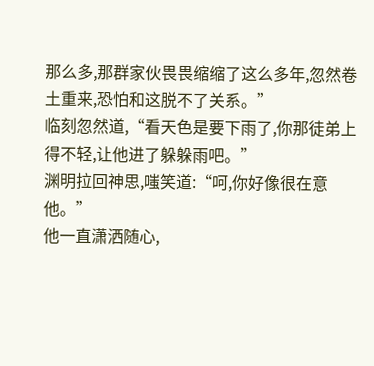那么多,那群家伙畏畏缩缩了这么多年,忽然卷土重来,恐怕和这脱不了关系。”
临刻忽然道,“看天色是要下雨了,你那徒弟上得不轻,让他进了躲躲雨吧。”
渊明拉回神思,嗤笑道:“呵,你好像很在意他。”
他一直潇洒随心,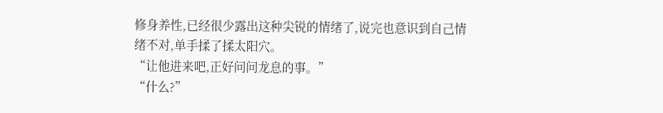修身养性,已经很少露出这种尖锐的情绪了,说完也意识到自己情绪不对,单手揉了揉太阳穴。
“让他进来吧,正好问问龙息的事。”
“什么?”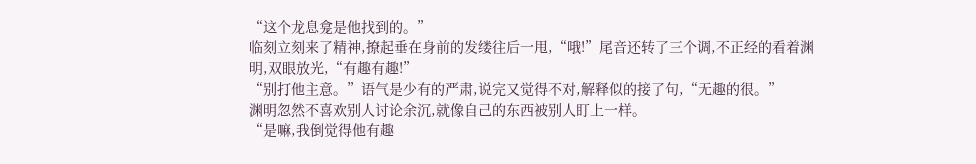“这个龙息龛是他找到的。”
临刻立刻来了精神,撩起垂在身前的发缕往后一甩,“哦!”尾音还转了三个调,不正经的看着渊明,双眼放光,“有趣有趣!”
“别打他主意。”语气是少有的严肃,说完又觉得不对,解释似的接了句,“无趣的很。”
渊明忽然不喜欢别人讨论余沉,就像自己的东西被别人盯上一样。
“是嘛,我倒觉得他有趣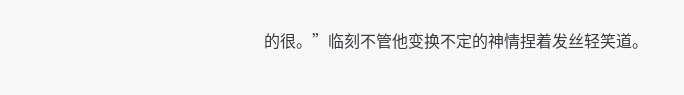的很。”临刻不管他变换不定的神情捏着发丝轻笑道。